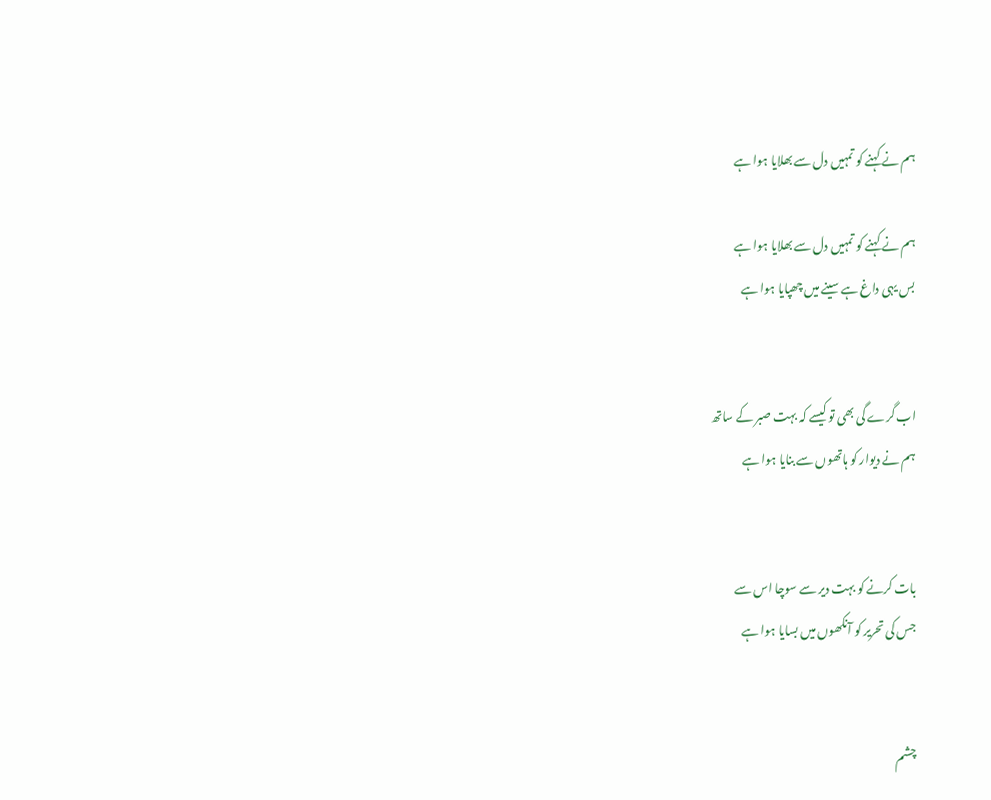ہم نے کہنے کو تمہیں دل سے بھلایا ہوا ہے

ہم نے کہنے کو تمہیں دل سے بھلایا ہوا ہے
بس یہی داغ ہے سینے میں چھپایا ہوا ہے


اب گرے گی بھی تو کیسے کہ بہت صبر کے ساتھ
ہم نے دیوار کو ہاتھوں سے بنایا ہوا ہے


بات کرنے کو بہت دیر سے سوچا اس سے
جس کی تحریر کو آنکھوں میں بسایا ہوا ہے


چشم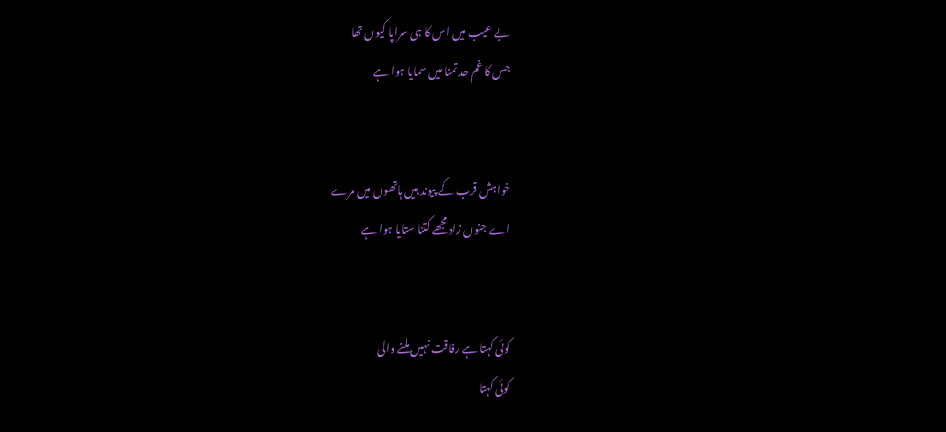بے عیب میں اس کا ہی سراپا کیوں تھا
جس کا غم حد تمنا میں سمایا ہوا ہے


خواہش قرب کے پیوند ہیں ہاتھوں میں مرے
اے جنوں زاد مجھے کتنا ستایا ہوا ہے


کوئی کہتا ہے رفاقت نہیں ملنے والی
کوئی کہتا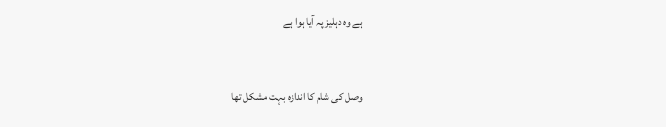ہے وہ دہلیز پہ آیا ہوا ہے


وصل کی شام کا اندازہ بہت مشکل تھا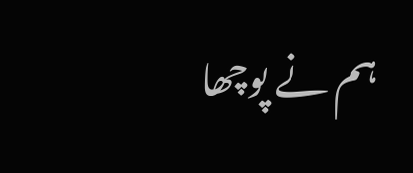ہم نے پوچھا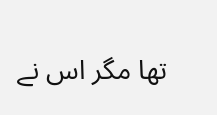تھا مگر اس نے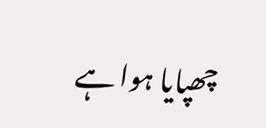چھپایا ہوا ہے